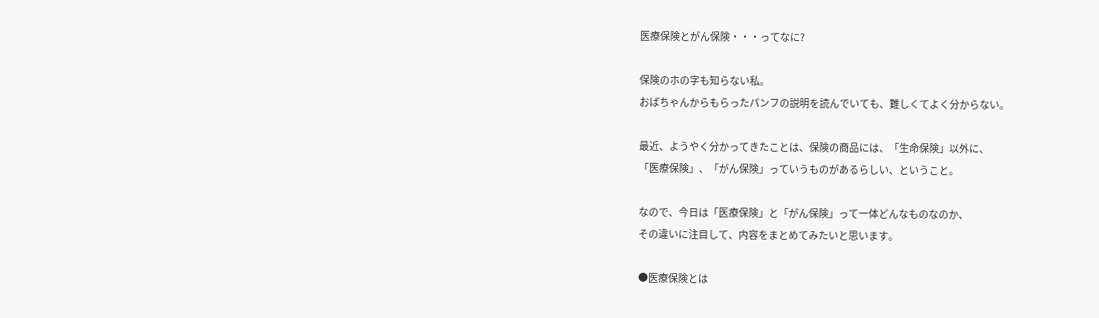医療保険とがん保険・・・ってなに?

保険のホの字も知らない私。
おばちゃんからもらったパンフの説明を読んでいても、難しくてよく分からない。

最近、ようやく分かってきたことは、保険の商品には、「生命保険」以外に、
「医療保険」、「がん保険」っていうものがあるらしい、ということ。

なので、今日は「医療保険」と「がん保険」って一体どんなものなのか、
その違いに注目して、内容をまとめてみたいと思います。

●医療保険とは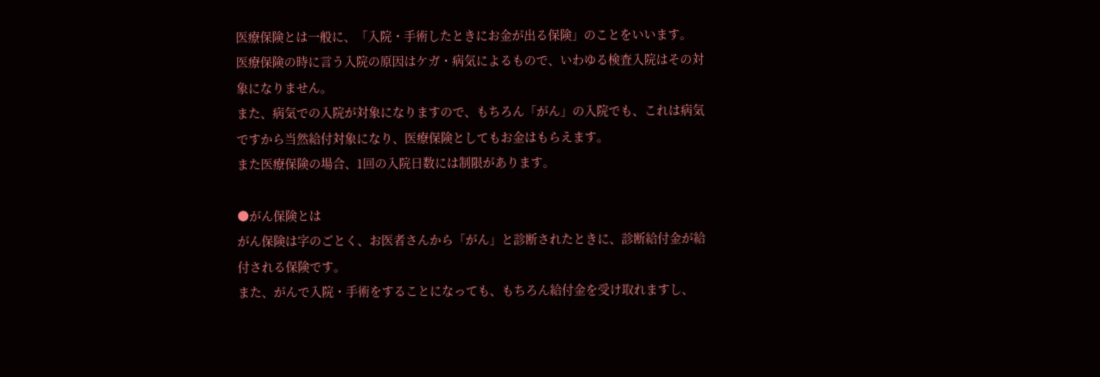医療保険とは一般に、「入院・手術したときにお金が出る保険」のことをいいます。
医療保険の時に言う入院の原因はケガ・病気によるもので、いわゆる検査入院はその対象になりません。
また、病気での入院が対象になりますので、もちろん「がん」の入院でも、これは病気ですから当然給付対象になり、医療保険としてもお金はもらえます。
また医療保険の場合、1回の入院日数には制限があります。

●がん保険とは
がん保険は字のごとく、お医者さんから「がん」と診断されたときに、診断給付金が給付される保険です。
また、がんで入院・手術をすることになっても、もちろん給付金を受け取れますし、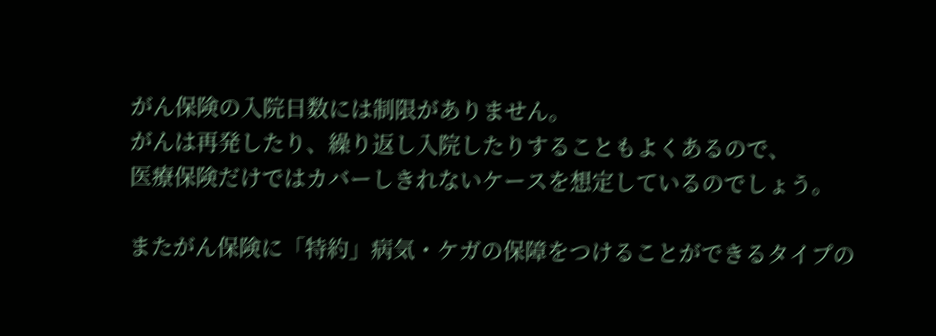がん保険の入院日数には制限がありません。
がんは再発したり、繰り返し入院したりすることもよくあるので、
医療保険だけではカバーしきれないケースを想定しているのでしょう。

またがん保険に「特約」病気・ケガの保障をつけることができるタイプの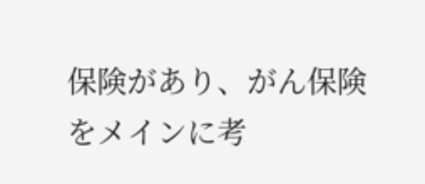保険があり、がん保険をメインに考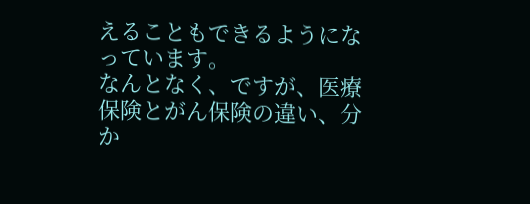えることもできるようになっています。
なんとなく、ですが、医療保険とがん保険の違い、分か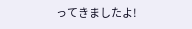ってきましたよ!